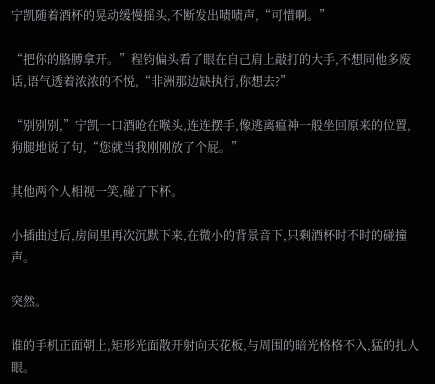宁凯随着酒杯的晃动缓慢摇头,不断发出啧啧声,“可惜啊。”

“把你的胳膊拿开。”程钧偏头看了眼在自己肩上敲打的大手,不想同他多废话,语气透着浓浓的不悦,“非洲那边缺执行,你想去?”

“别别别,”宁凯一口酒呛在喉头,连连摆手,像逃离瘟神一般坐回原来的位置,狗腿地说了句,“您就当我刚刚放了个屁。”

其他两个人相视一笑,碰了下杯。

小插曲过后,房间里再次沉默下来,在微小的背景音下,只剩酒杯时不时的碰撞声。

突然。

谁的手机正面朝上,矩形光面散开射向天花板,与周围的暗光格格不入,猛的扎人眼。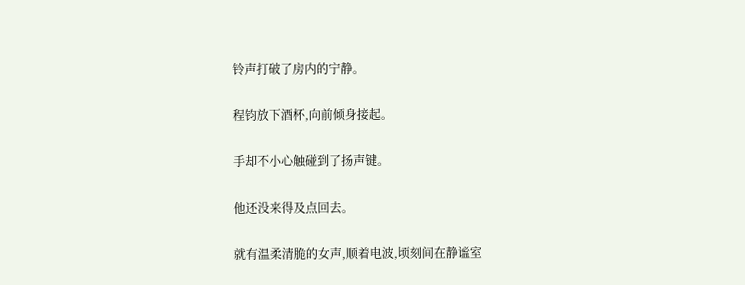铃声打破了房内的宁静。

程钧放下酒杯,向前倾身接起。

手却不小心触碰到了扬声键。

他还没来得及点回去。

就有温柔清脆的女声,顺着电波,顷刻间在静谧室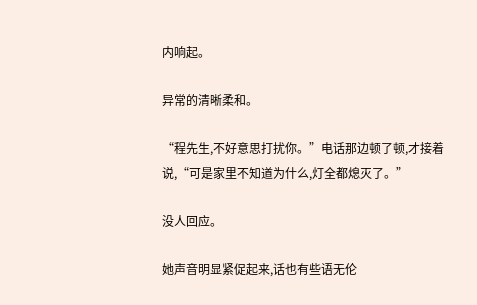内响起。

异常的清晰柔和。

“程先生,不好意思打扰你。”电话那边顿了顿,才接着说,“可是家里不知道为什么,灯全都熄灭了。”

没人回应。

她声音明显紧促起来,话也有些语无伦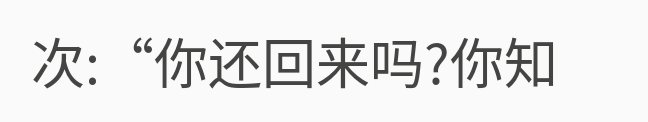次:“你还回来吗?你知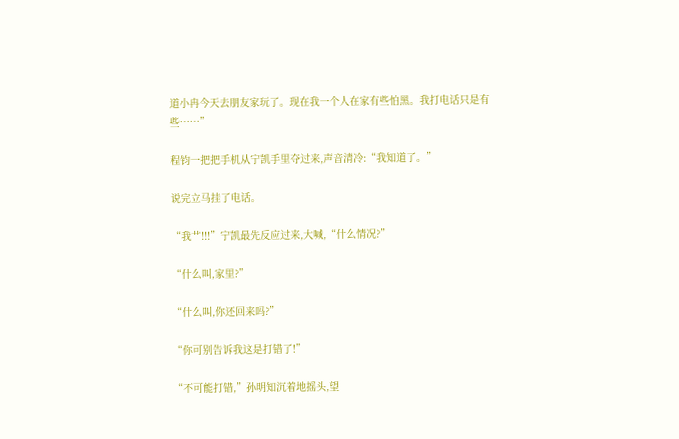道小冉今天去朋友家玩了。现在我一个人在家有些怕黑。我打电话只是有些……”

程钧一把把手机从宁凯手里夺过来,声音清冷:“我知道了。”

说完立马挂了电话。

“我艹!!!”宁凯最先反应过来,大喊,“什么情况?”

“什么叫,家里?”

“什么叫,你还回来吗?”

“你可别告诉我这是打错了!”

“不可能打错,”孙明知沉着地摇头,望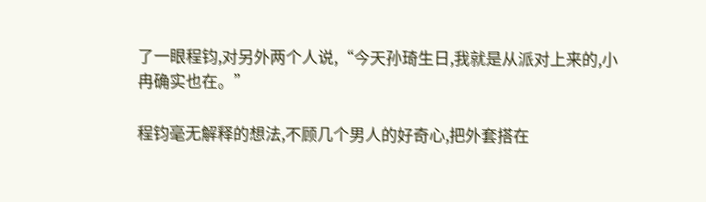了一眼程钧,对另外两个人说,“今天孙琦生日,我就是从派对上来的,小冉确实也在。”

程钧毫无解释的想法,不顾几个男人的好奇心,把外套搭在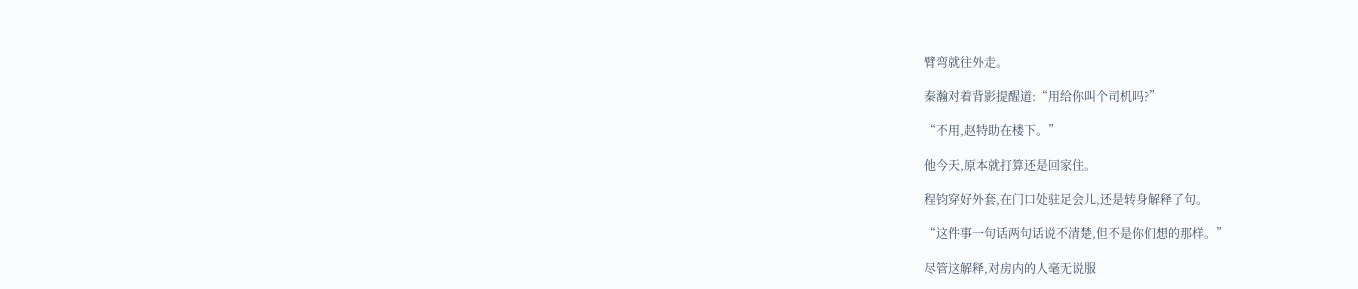臂弯就往外走。

秦瀚对着背影提醒道:“用给你叫个司机吗?”

“不用,赵特助在楼下。”

他今天,原本就打算还是回家住。

程钧穿好外套,在门口处驻足会儿,还是转身解释了句。

“这件事一句话两句话说不清楚,但不是你们想的那样。”

尽管这解释,对房内的人毫无说服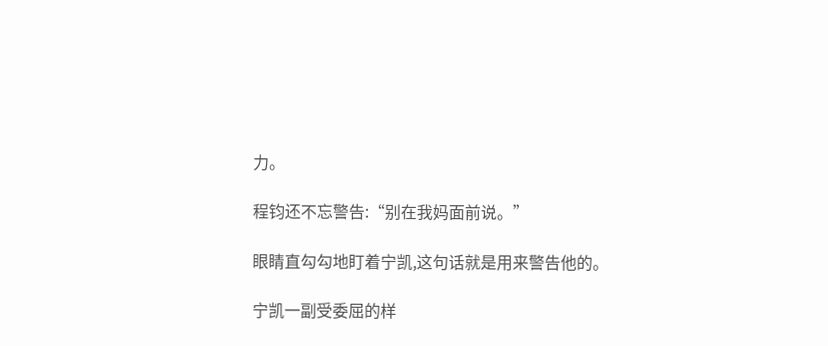力。

程钧还不忘警告:“别在我妈面前说。”

眼睛直勾勾地盯着宁凯,这句话就是用来警告他的。

宁凯一副受委屈的样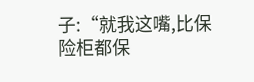子:“就我这嘴,比保险柜都保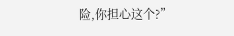险,你担心这个?”